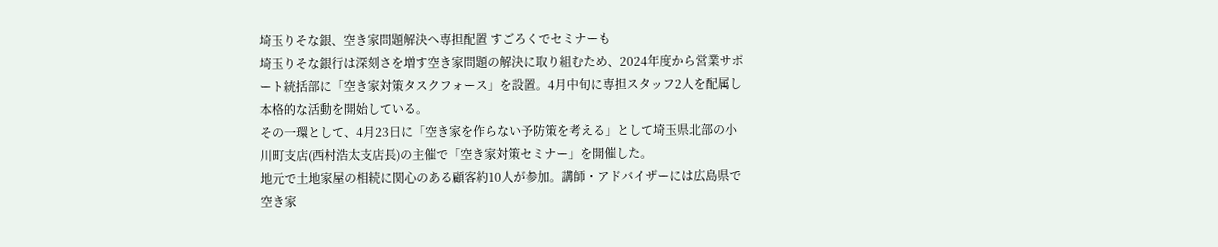埼玉りそな銀、空き家問題解決へ専担配置 すごろくでセミナーも
埼玉りそな銀行は深刻さを増す空き家問題の解決に取り組むため、2024年度から営業サポート統括部に「空き家対策タスクフォース」を設置。4月中旬に専担スタッフ2人を配属し本格的な活動を開始している。
その一環として、4月23日に「空き家を作らない予防策を考える」として埼玉県北部の小川町支店(西村浩太支店長)の主催で「空き家対策セミナー」を開催した。
地元で土地家屋の相続に関心のある顧客約10人が参加。講師・アドバイザーには広島県で空き家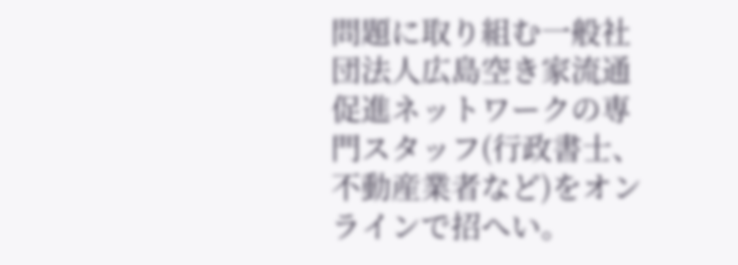問題に取り組む一般社団法人広島空き家流通促進ネットワークの専門スタッフ(行政書士、不動産業者など)をオンラインで招へい。